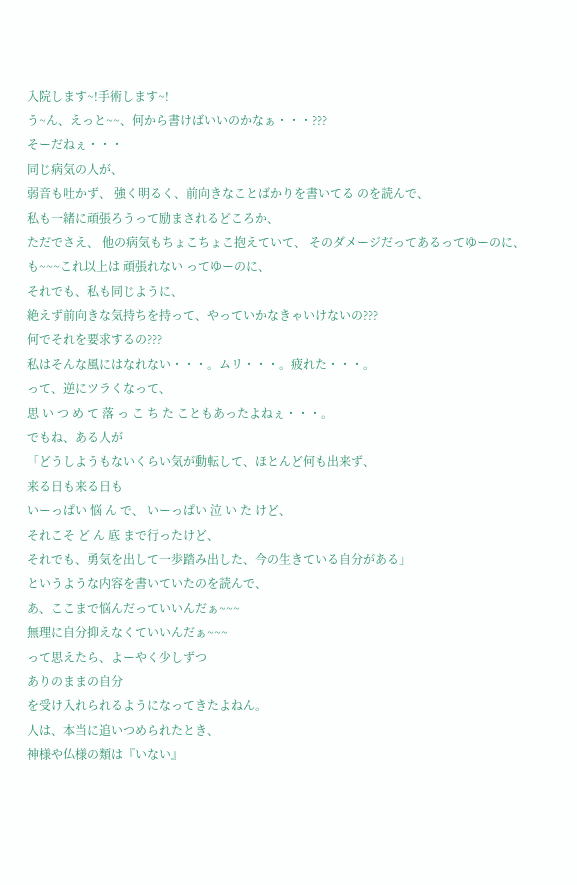入院します~!手術します~!
う~ん、えっと~~、何から書けばいいのかなぁ・・・???
そーだねぇ・・・
同じ病気の人が、
弱音も吐かず、 強く明るく、前向きなことばかりを書いてる のを読んで、
私も一緒に頑張ろうって励まされるどころか、
ただでさえ、 他の病気もちょこちょこ抱えていて、 そのダメージだってあるってゆーのに、
も~~~これ以上は 頑張れない ってゆーのに、
それでも、私も同じように、
絶えず前向きな気持ちを持って、やっていかなきゃいけないの???
何でそれを要求するの???
私はそんな風にはなれない・・・。ムリ・・・。疲れた・・・。
って、逆にツラくなって、
思 い つ め て 落 っ こ ち た こともあったよねぇ・・・。
でもね、ある人が
「どうしようもないくらい気が動転して、ほとんど何も出来ず、
来る日も来る日も
いーっぱい 悩 ん で、 いーっぱい 泣 い た けど、
それこそ ど ん 底 まで行ったけど、
それでも、勇気を出して一歩踏み出した、今の生きている自分がある」
というような内容を書いていたのを読んで、
あ、ここまで悩んだっていいんだぁ~~~
無理に自分抑えなくていいんだぁ~~~
って思えたら、よーやく少しずつ
ありのままの自分
を受け入れられるようになってきたよねん。
人は、本当に追いつめられたとき、
神様や仏様の類は『いない』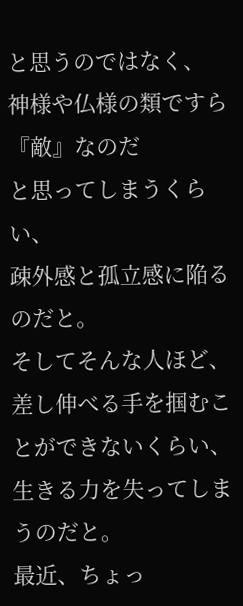と思うのではなく、
神様や仏様の類ですら『敵』なのだ
と思ってしまうくらい、
疎外感と孤立感に陥るのだと。
そしてそんな人ほど、
差し伸べる手を掴むことができないくらい、
生きる力を失ってしまうのだと。
最近、ちょっ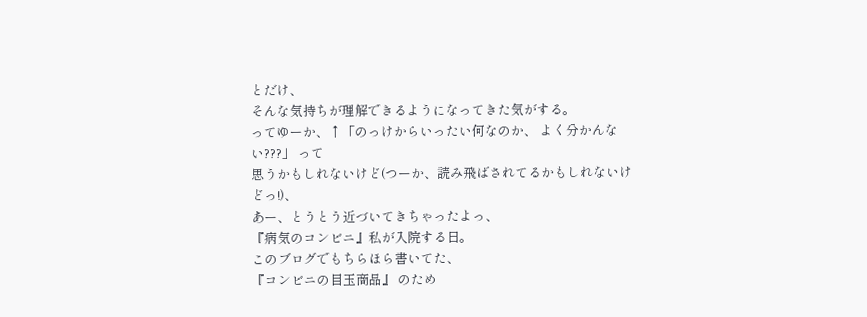とだけ、
そんな気持ちが理解できるようになってきた気がする。
ってゆーか、↑「のっけからいったい何なのか、 よく分かんない???」 って
思うかもしれないけど(つーか、読み飛ばされてるかもしれないけどっ!)、
あー、とうとう近づいてきちゃったよっ、
『病気のコンビニ』私が入院する日。
このブログでもちらほら書いてた、
『コンビニの目玉商品』 のため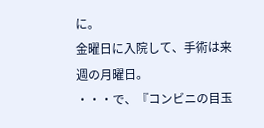に。
金曜日に入院して、手術は来週の月曜日。
・・・で、『コンビニの目玉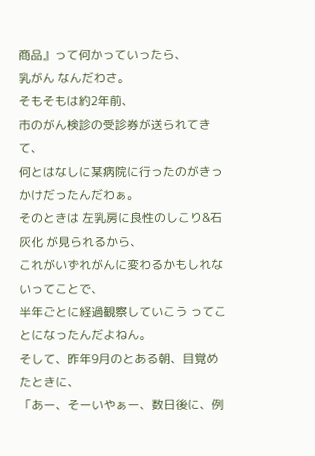商品』って何かっていったら、
乳がん なんだわさ。
そもそもは約2年前、
市のがん検診の受診券が送られてきて、
何とはなしに某病院に行ったのがきっかけだったんだわぁ。
そのときは 左乳房に良性のしこり&石灰化 が見られるから、
これがいずれがんに変わるかもしれないってことで、
半年ごとに経過観察していこう ってことになったんだよねん。
そして、昨年9月のとある朝、目覚めたときに、
「あー、そーいやぁー、数日後に、例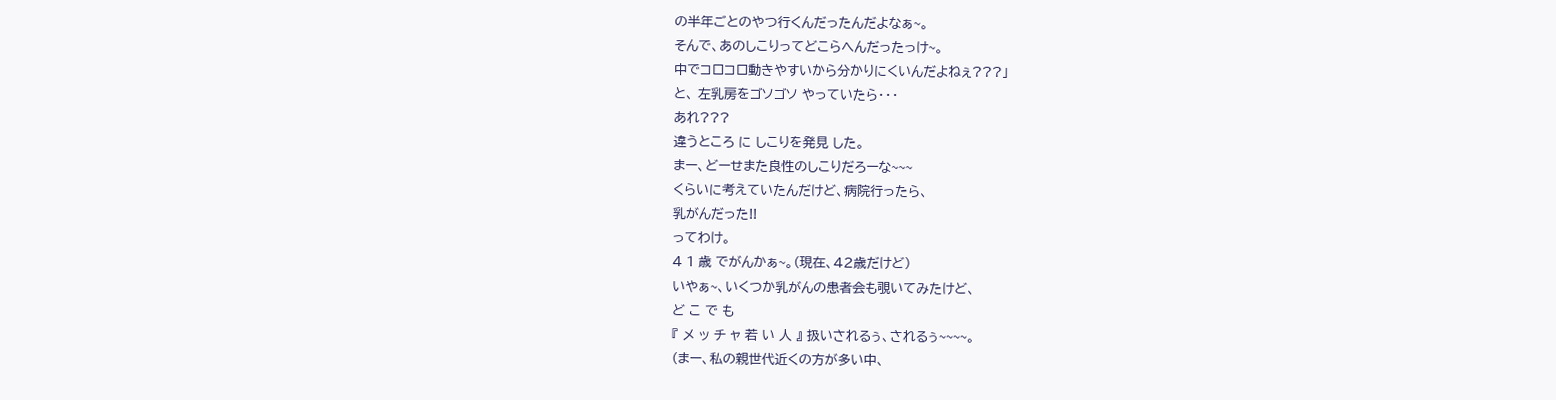の半年ごとのやつ行くんだったんだよなぁ~。
そんで、あのしこりってどこらへんだったっけ~。
中でコロコロ動きやすいから分かりにくいんだよねぇ???」
と、 左乳房をゴソゴソ やっていたら・・・
あれ???
違うところ に しこりを発見 した。
まー、どーせまた良性のしこりだろーな~~~
くらいに考えていたんだけど、病院行ったら、
乳がんだった!!
ってわけ。
4 1 歳 でがんかぁ~。(現在、42歳だけど)
いやぁ~、いくつか乳がんの患者会も覗いてみたけど、
ど こ で も
『 メ ッ チ ャ 若 い 人 』 扱いされるぅ、されるぅ~~~~。
(まー、私の親世代近くの方が多い中、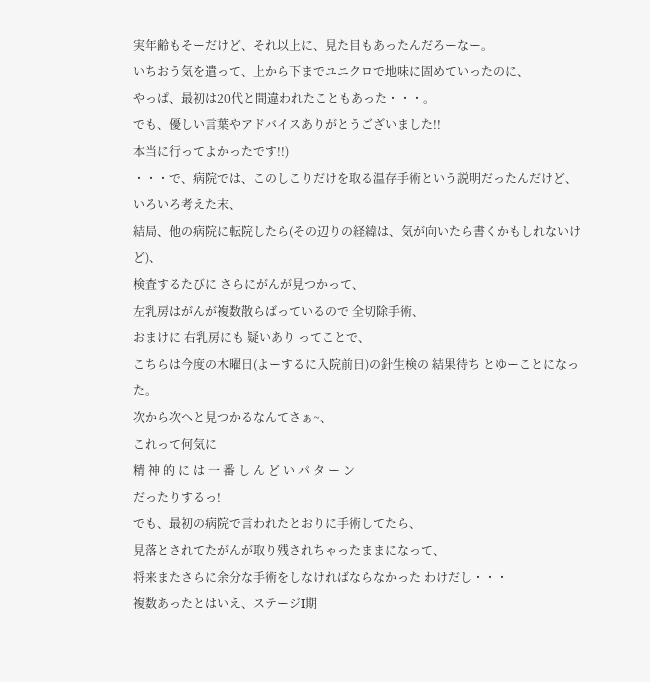実年齢もそーだけど、それ以上に、見た目もあったんだろーなー。
いちおう気を遣って、上から下までユニクロで地味に固めていったのに、
やっぱ、最初は20代と間違われたこともあった・・・。
でも、優しい言葉やアドバイスありがとうございました!!
本当に行ってよかったです!!)
・・・で、病院では、このしこりだけを取る温存手術という説明だったんだけど、
いろいろ考えた末、
結局、他の病院に転院したら(その辺りの経緯は、気が向いたら書くかもしれないけど)、
検査するたびに さらにがんが見つかって、
左乳房はがんが複数散らばっているので 全切除手術、
おまけに 右乳房にも 疑いあり ってことで、
こちらは今度の木曜日(よーするに入院前日)の針生検の 結果待ち とゆーことになった。
次から次へと見つかるなんてさぁ~、
これって何気に
精 神 的 に は 一 番 し ん ど い パ タ ー ン
だったりするっ!
でも、最初の病院で言われたとおりに手術してたら、
見落とされてたがんが取り残されちゃったままになって、
将来またさらに余分な手術をしなければならなかった わけだし・・・
複数あったとはいえ、ステージI期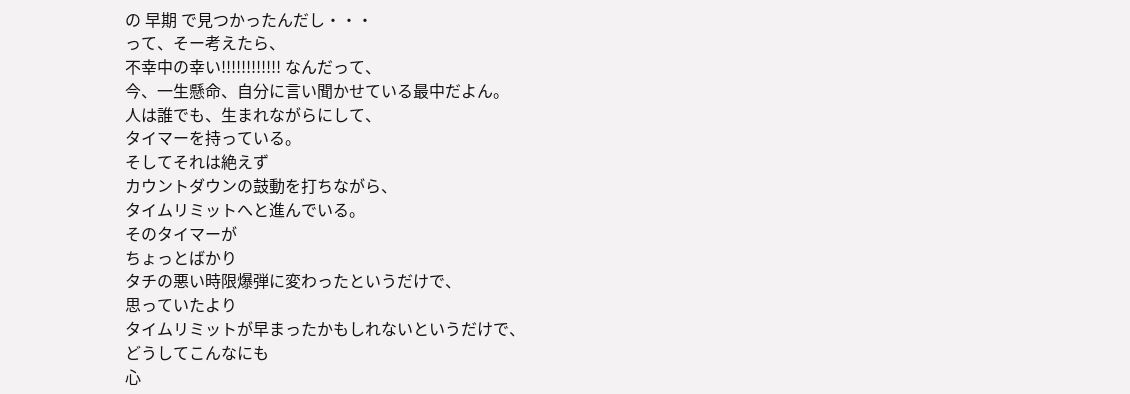の 早期 で見つかったんだし・・・
って、そー考えたら、
不幸中の幸い!!!!!!!!!!!! なんだって、
今、一生懸命、自分に言い聞かせている最中だよん。
人は誰でも、生まれながらにして、
タイマーを持っている。
そしてそれは絶えず
カウントダウンの鼓動を打ちながら、
タイムリミットへと進んでいる。
そのタイマーが
ちょっとばかり
タチの悪い時限爆弾に変わったというだけで、
思っていたより
タイムリミットが早まったかもしれないというだけで、
どうしてこんなにも
心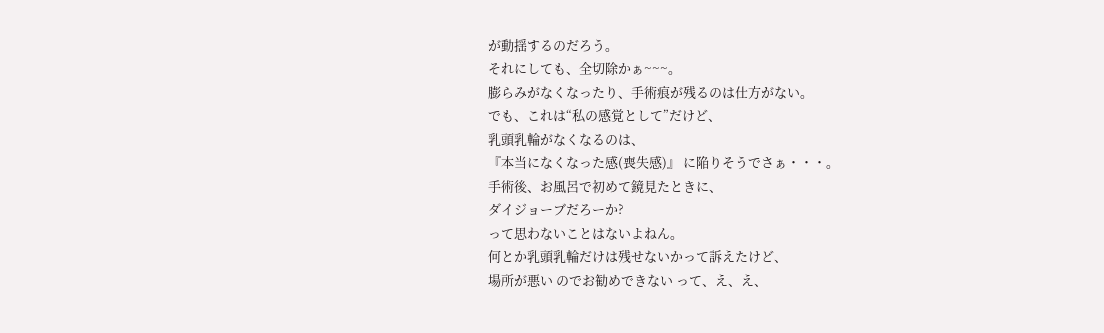が動揺するのだろう。
それにしても、全切除かぁ~~~。
膨らみがなくなったり、手術痕が残るのは仕方がない。
でも、これは“私の感覚として”だけど、
乳頭乳輪がなくなるのは、
『本当になくなった感(喪失感)』 に陥りそうでさぁ・・・。
手術後、お風呂で初めて鏡見たときに、
ダイジョーブだろーか?
って思わないことはないよねん。
何とか乳頭乳輪だけは残せないかって訴えたけど、
場所が悪い のでお勧めできない って、え、え、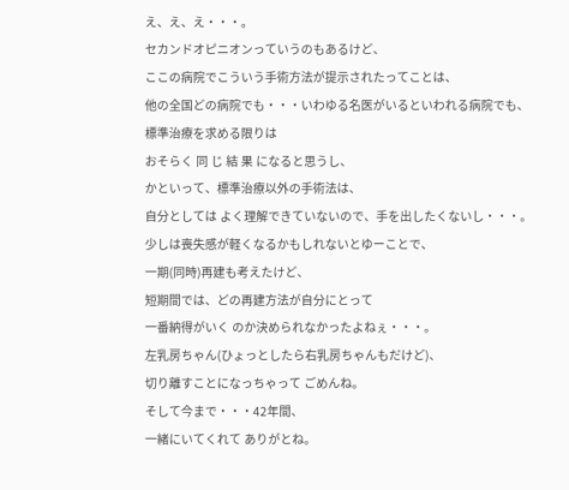え、え、え・・・。
セカンドオピニオンっていうのもあるけど、
ここの病院でこういう手術方法が提示されたってことは、
他の全国どの病院でも・・・いわゆる名医がいるといわれる病院でも、
標準治療を求める限りは
おそらく 同 じ 結 果 になると思うし、
かといって、標準治療以外の手術法は、
自分としては よく理解できていないので、手を出したくないし・・・。
少しは喪失感が軽くなるかもしれないとゆーことで、
一期(同時)再建も考えたけど、
短期間では、どの再建方法が自分にとって
一番納得がいく のか決められなかったよねぇ・・・。
左乳房ちゃん(ひょっとしたら右乳房ちゃんもだけど)、
切り離すことになっちゃって ごめんね。
そして今まで・・・42年間、
一緒にいてくれて ありがとね。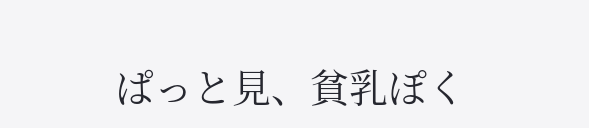ぱっと見、貧乳ぽく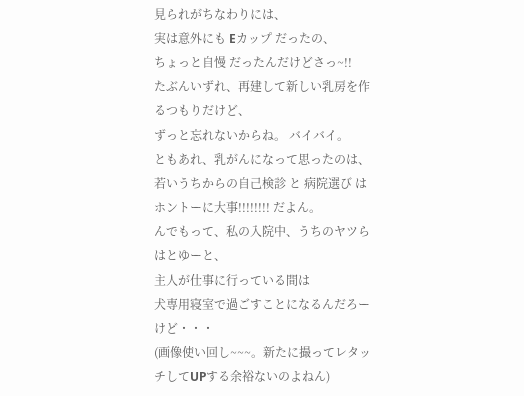見られがちなわりには、
実は意外にも Eカップ だったの、
ちょっと自慢 だったんだけどさっ~!!
たぶんいずれ、再建して新しい乳房を作るつもりだけど、
ずっと忘れないからね。 バイバイ。
ともあれ、乳がんになって思ったのは、
若いうちからの自己検診 と 病院選び はホントーに大事!!!!!!!! だよん。
んでもって、私の入院中、うちのヤツらはとゆーと、
主人が仕事に行っている間は
犬専用寝室で過ごすことになるんだろーけど・・・
(画像使い回し~~~。新たに撮ってレタッチしてUPする余裕ないのよねん)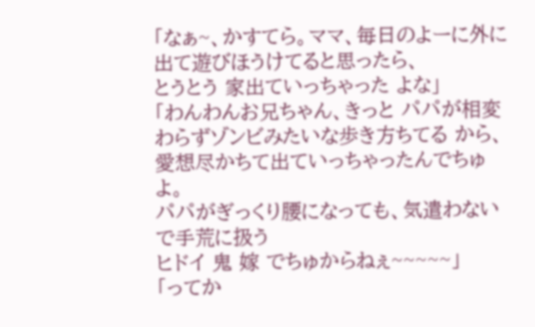「なぁ~、かすてら。ママ、毎日のよーに外に出て遊びほうけてると思ったら、
とうとう 家出ていっちゃった よな」
「わんわんお兄ちゃん、きっと パパが相変わらずゾンビみたいな歩き方ちてる から、
愛想尽かちて出ていっちゃったんでちゅよ。
パパがぎっくり腰になっても、気遣わないで手荒に扱う
ヒドイ 鬼 嫁 でちゅからねぇ~~~~~」
「ってか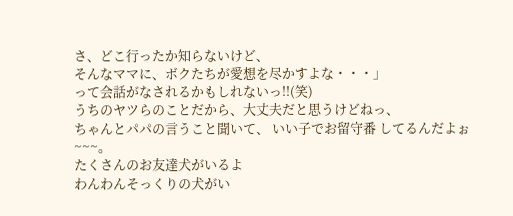さ、どこ行ったか知らないけど、
そんなママに、ボクたちが愛想を尽かすよな・・・」
って会話がなされるかもしれないっ!!(笑)
うちのヤツらのことだから、大丈夫だと思うけどねっ、
ちゃんとパパの言うこと聞いて、 いい子でお留守番 してるんだよぉ~~~。
たくさんのお友達犬がいるよ
わんわんそっくりの犬がい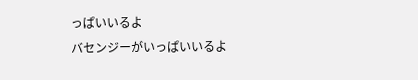っぱいいるよ
バセンジーがいっぱいいるよ